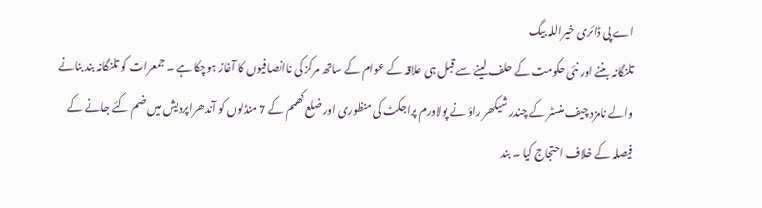اے پی ڈائری خیراللہ بیگ
تلنگانہ بننے اور نئی حکومت کے حلف لینے سے قبل ہی علاقہ کے عوام کے ساتھ مرکز کی ناانصافیوں کا آغاز ہوچکا ہے ۔ جمعرات کو تلنگانہ بند بنانے والے نامزد چیف منسٹر کے چندر شیکھر راؤ نے پولاورم پراجکٹ کی منظوری اور ضلع کھمم کے 7 منڈلوں کو آندھراپردیش میں ضم کئے جانے کے فیصلہ کے خلاف احتجاج کیا ۔ بند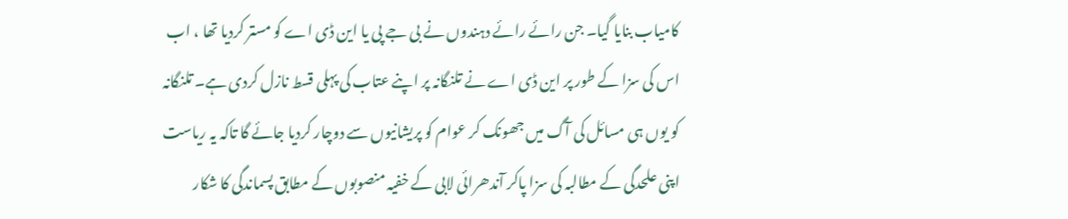کامیاب بنایا گیا۔ جن رائے رائے دہندوں نے بی جے پی یا این ڈی اے کو مستر کردیا تھا ، اب اس کی سزا کے طور پر این ڈی اے نے تلنگانہ پر اپنے عتاب کی پہلی قسط نازل کردی ہے۔ تلنگانہ کو یوں ہی مسائل کی آگ میں جھونک کر عوام کو پریشانیوں سے دوچار کردیا جائے گا تاکہ یہ ریاست اپنی علحدگی کے مطالبہ کی سزا پاکر آندھرائی لابی کے خفیہ منصوبوں کے مطابق پسماندگی کا شکار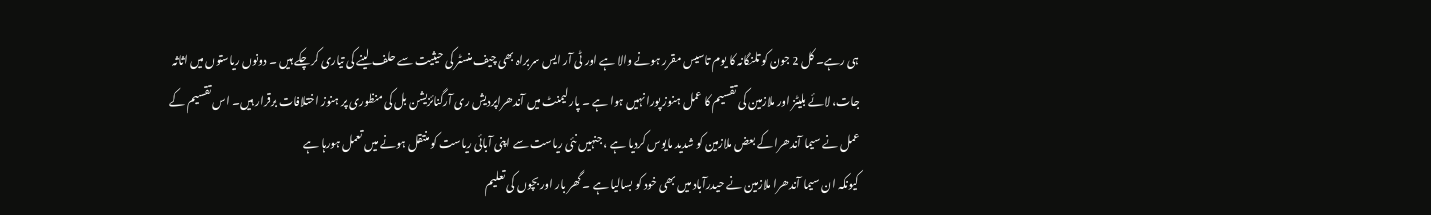ہی رہے۔ کل 2 جون کو تلنگانہ کا یوم تاسیس مقرر ہونے والا ہے اور ٹی آر ایس سربراہ بھی چیف منسٹر کی حیثیت سے حلف لینے کی تیاری کرچکے ہیں ۔ دونوں ریاستوں میں اثاثہ جات، لائے بلیٹز اور ملازمین کی تقسیم کا عمل ہنوز پورا نہیں ہوا ہے ۔ پارلیمنٹ میں آندھراپردیش ری آرگنائزیشن بل کی منظوری پر ہنوز اختلافات برقرار ہیں۔ اس تقسیم کے عمل نے سیما آندھرا کے بعض ملازمین کو شدید مایوس کردیا ہے ، جنہیں نئی ریاست سے اپنی آبائی ریاست کو منتقل ہونے میں تعمل ہورہا ہے
کیونکہ ان سیما آندھرا ملازمین نے حیدرآباد میں بھی خود کو بسالیا ہے ۔ گھر بار اور بچوں کی تعلیم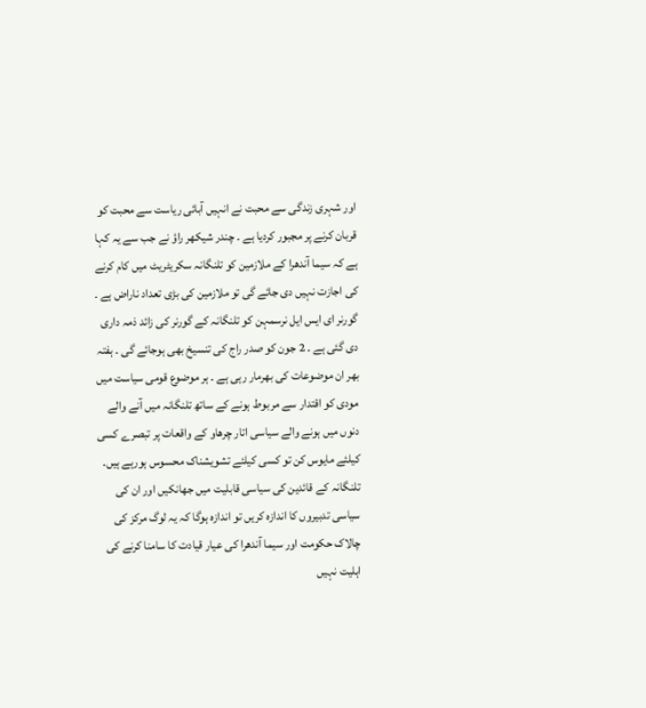اور شہری زندگی سے محبت نے انہیں آبائی ریاست سے محبت کو قربان کرنے پر مجبور کردیا ہے ۔ چندر شیکھر راؤ نے جب سے یہ کہا ہے کہ سیما آندھرا کے ملازمین کو تلنگانہ سکریٹریٹ میں کام کرنے کی اجازت نہیں دی جائے گی تو ملازمین کی بڑی تعداد ناراض ہے ۔ گورنر ای ایس ایل نرسمہن کو تلنگانہ کے گورنر کی زائد ذمہ داری دی گئی ہے ۔ 2 جون کو صدر راج کی تنسیخ بھی ہوجائے گی ۔ ہفتہ بھر ان موضوعات کی بھرمار رہی ہے ۔ ہر موضوع قومی سیاست میں مودی کو اقتدار سے مربوط ہونے کے ساتھ تلنگانہ میں آنے والے دنوں میں ہونے والے سیاسی اتار چرھاو کے واقعات پر تبصرے کسی کیلئے مایوس کن تو کسی کیلئے تشویشناک محسوس ہورہے ہیں۔ تلنگانہ کے قائدین کی سیاسی قابلیت میں جھانکیں اور ان کی سیاسی تدبیروں کا اندازہ کریں تو اندازہ ہوگا کہ یہ لوگ مرکز کی چالاک حکومت اور سیما آندھرا کی عیار قیادت کا سامنا کرنے کی اہلیت نہیں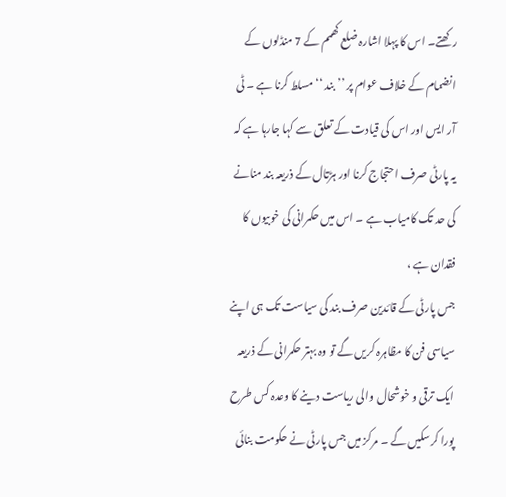رکھتے۔ اس کا پہلا اشارہ ضلع کھمم کے 7 منڈلوں کے انضمام کے خلاف عوام پر ’’بند ‘‘ مسلط کرنا ہے ۔ ٹی آر ایس اور اس کی قیادت کے تعلق سے کہا جارہا ہے کہ یہ پارٹی صرف احتجاج کرنا اور ہڑتال کے ذریعہ بند منانے کی حد تک کامیاب ہے ۔ اس میں حکمرانی کی خوبیوں کا فقدان ہے ،
جس پارٹی کے قائدین صرف بند کی سیاست تک ہی اپنے سیاسی فن کا مظاہرہ کریں گے تو وہ بہتر حکمرانی کے ذریعہ ایک ترقی و خوشحال والی ریاست دینے کا وعدہ کس طرح پورا کرسکیں گے ۔ مرکز میں جس پارٹی نے حکومت بنائی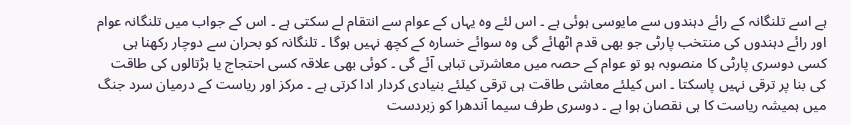ہے اسے تلنگانہ کے رائے دہندوں سے مایوسی ہوئی ہے ۔ اس لئے وہ یہاں کے عوام سے انتقام لے سکتی ہے ۔ اس کے جواب میں تلنگانہ عوام اور رائے دہندوں کی منتخب پارٹی جو بھی قدم اٹھائے گی وہ سوائے خسارہ کے کچھ نہیں ہوگا ۔ تلنگانہ کو بحران سے دوچار رکھنا ہی کسی دوسری پارٹی کا منصوبہ ہو تو عوام کے حصہ میں معاشرتی تباہی آئے گی ۔ کوئی بھی علاقہ کسی احتجاج یا ہڑتالوں کی طاقت کی بنا پر ترقی نہیں پاسکتا ۔ اس کیلئے معاشی طاقت ہی ترقی کیلئے بنیادی کردار ادا کرتی ہے ۔ مرکز اور ریاست کے درمیان سرد جنگ میں ہمیشہ ریاست کا ہی نقصان ہوا ہے ۔ دوسری طرف سیما آندھرا کو زبردست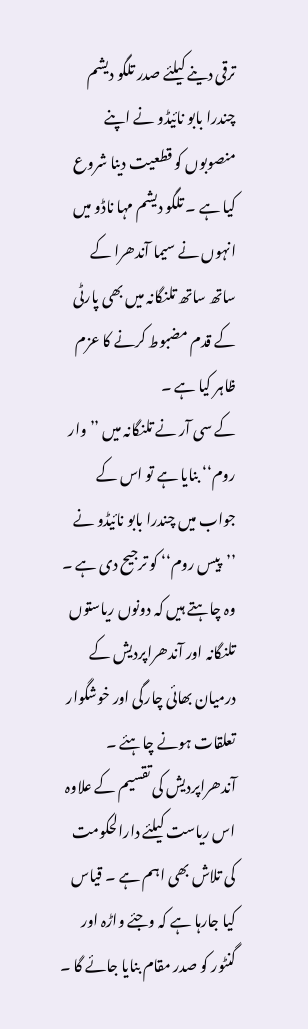ترقی دینے کیلئے صدر تلگو دیشم چندرا بابو نائیڈو نے اپنے منصوبوں کو قطعیت دینا شروع کیا ہے ۔ تلگو دیشم مہا ناڈو میں انہوں نے سیما آندھرا کے ساتھ ساتھ تلنگانہ میں بھی پارٹی کے قدم مضبوط کرنے کا عزم ظاہر کیا ہے ۔
کے سی آر نے تلنگانہ میں ’’وار روم‘‘ بنایا ہے تو اس کے جواب میں چندرا بابو نائیڈو نے ’’پیس روم‘‘ کو ترجیح دی ہے ۔ وہ چاہتے ہیں کہ دونوں ریاستوں تلنگانہ اور آندھراپردیش کے درمیان بھائی چارگی اور خوشگوار تعلقات ہونے چاہئے ۔ آندھراپردیش کی تقسیم کے علاوہ اس ریاست کیلئے دارالحکومت کی تلاش بھی اہم ہے ۔ قیاس کیا جارہا ہے کہ وجئے واڑہ اور گنٹور کو صدر مقام بنایا جائے گا ۔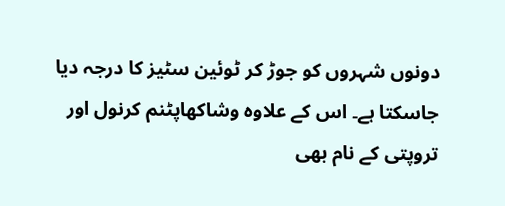دونوں شہروں کو جوڑ کر ٹوئین سٹیز کا درجہ دیا جاسکتا ہے۔ اس کے علاوہ وشاکھاپٹنم کرنول اور تروپتی کے نام بھی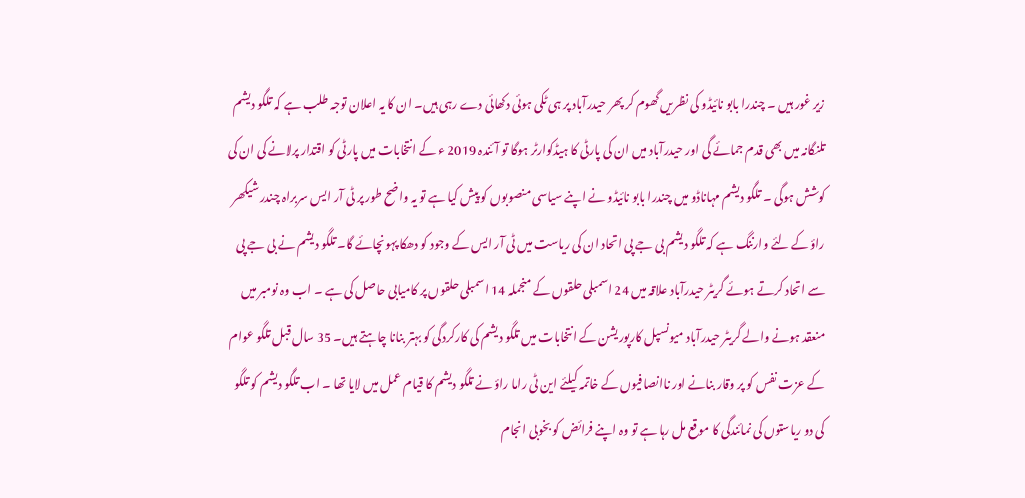زیر غور ہیں ۔ چندرا بابو نائیڈو کی نظریں گھوم کر پھر حیدرآباد پر ہی ٹکی ہوئی دکھائی دے رہی ہیں۔ ان کا یہ اعلان توجہ طلب ہے کہ تلگو دیشم تلنگانہ میں بھی قدم جمائے گی اور حیدرآباد میں ان کی پارٹی کا ہیڈکوارٹر ہوگا تو آئندہ 2019 ء کے انتخابات میں پارٹی کو اقتدار پرلانے کی ان کی کوشش ہوگی ۔ تلگو دیشم مہاناڈو میں چندرا بابو نائیڈو نے اپنے سیاسی منصوبوں کو پیش کیا ہے تو یہ واضح طور پر ٹی آر ایس سربراہ چندر شیکھر راؤ کے لئے وارننگ ہے کہ تلگو دیشم بی جے پی اتحاد ان کی ریاست میں ٹی آر ایس کے وجود کو دھکا پہونچائے گا۔ تلگو دیشم نے بی جے پی سے اتحاد کرتے ہوئے گریٹر حیدرآباد علاقہ میں 24 اسمبلی حلقوں کے منجملہ 14 اسمبلی حلقوں پر کامیابی حاصل کی ہے ۔ اب وہ نومبر میں منعقد ہونے والے گریٹر حیدرآباد میونسپل کارپوریشن کے انتخابات میں تلگو دیشم کی کارکردگی کو بہتر بنانا چاہتے ہیں۔ 35 سال قبل تلگو عوام کے عزت نفس کو پر وقار بنانے اور ناانصافیوں کے خاتمہ کیلئے این ٹی راما راؤ نے تلگو دیشم کا قیام عمل میں لایا تھا ۔ اب تلگو دیشم کو تلگو کی دو ریاستوں کی نمائندگی کا موقع مل رہا ہے تو وہ اپنے فرائض کو بخوبی انجام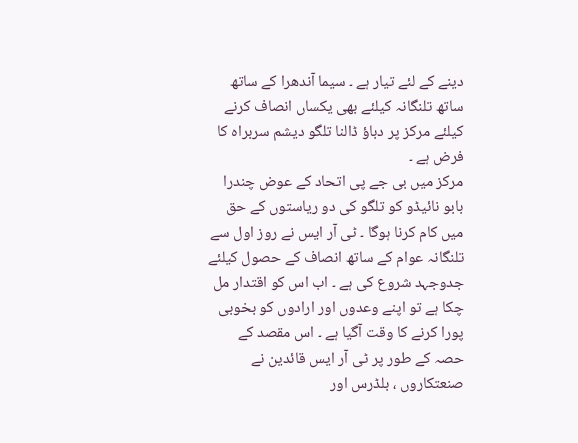دینے کے لئے تیار ہے ۔ سیما آندھرا کے ساتھ ساتھ تلنگانہ کیلئے بھی یکساں انصاف کرنے کیلئے مرکز پر دباؤ ڈالنا تلگو دیشم سربراہ کا فرض ہے ۔
مرکز میں بی جے پی اتحاد کے عوض چندرا بابو نائیڈو کو تلگو کی دو ریاستوں کے حق میں کام کرنا ہوگا ۔ ٹی آر ایس نے روز اول سے تلنگانہ عوام کے ساتھ انصاف کے حصول کیلئے جدوجہد شروع کی ہے ۔ اب اس کو اقتدار مل چکا ہے تو اپنے وعدوں اور ارادوں کو بخوبی پورا کرنے کا وقت آگیا ہے ۔ اس مقصد کے حصہ کے طور پر ٹی آر ایس قائدین نے صنعتکاروں ، بلڈرس اور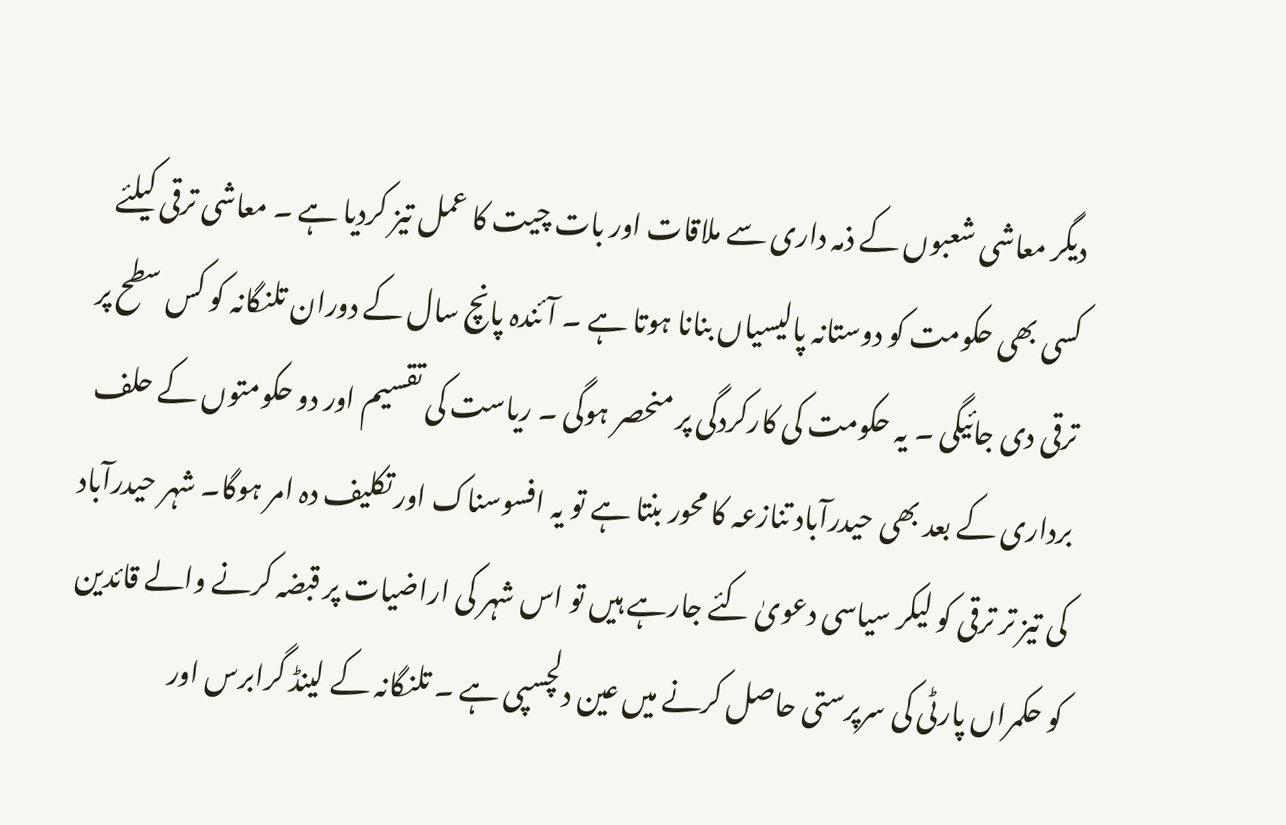دیگر معاشی شعبوں کے ذمہ داری سے ملاقات اور بات چیت کا عمل تیز کردیا ہے ۔ معاشی ترقی کیلئے کسی بھی حکومت کو دوستانہ پالیسیاں بنانا ہوتا ہے ۔ آئندہ پانچ سال کے دوران تلنگانہ کو کس سطح پر ترقی دی جائیگی ۔ یہ حکومت کی کارکردگی پر منحصر ہوگی ۔ ریاست کی تقسیم اور دو حکومتوں کے حلف برداری کے بعد بھی حیدرآباد تنازعہ کا محور بنتا ہے تو یہ افسوسناک اور تکلیف دہ امر ہوگا۔ شہر حیدرآباد کی تیز تر ترقی کو لیکر سیاسی دعویٰ کئے جارہے ہیں تو اس شہر کی اراضیات پر قبضہ کرنے والے قائدین کو حکمراں پارٹی کی سرپرستی حاصل کرنے میں عین دلچسپی ہے ۔ تلنگانہ کے لینڈ گرابرس اور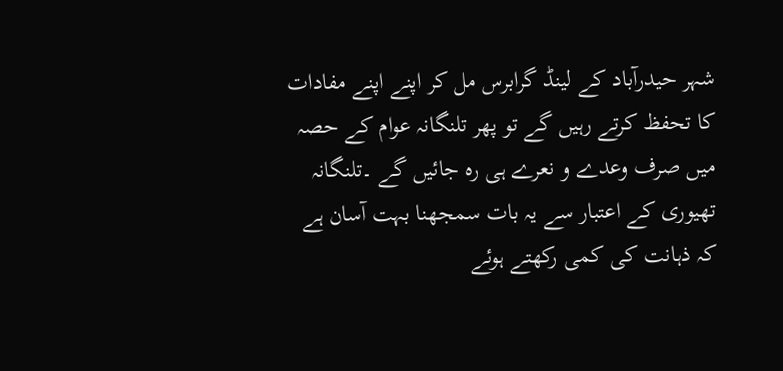شہر حیدرآباد کے لینڈ گرابرس مل کر اپنے اپنے مفادات کا تحفظ کرتے رہیں گے تو پھر تلنگانہ عوام کے حصہ میں صرف وعدے و نعرے ہی رہ جائیں گے ۔تلنگانہ تھیوری کے اعتبار سے یہ بات سمجھنا بہت آسان ہے کہ ذہانت کی کمی رکھتے ہوئے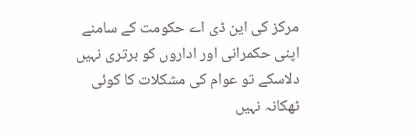مرکز کی این ڈی اے حکومت کے سامنے اپنی حکمرانی اور اداروں کو برتری نہیں دلاسکے تو عوام کی مشکلات کا کوئی ٹھکانہ نہیں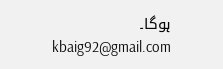ہوگا۔
kbaig92@gmail.com